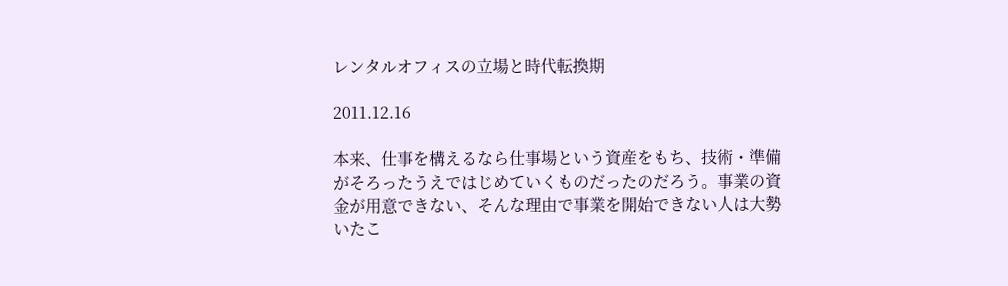レンタルオフィスの立場と時代転換期

2011.12.16

本来、仕事を構えるなら仕事場という資産をもち、技術・準備がそろったうえではじめていくものだったのだろう。事業の資金が用意できない、そんな理由で事業を開始できない人は大勢いたこ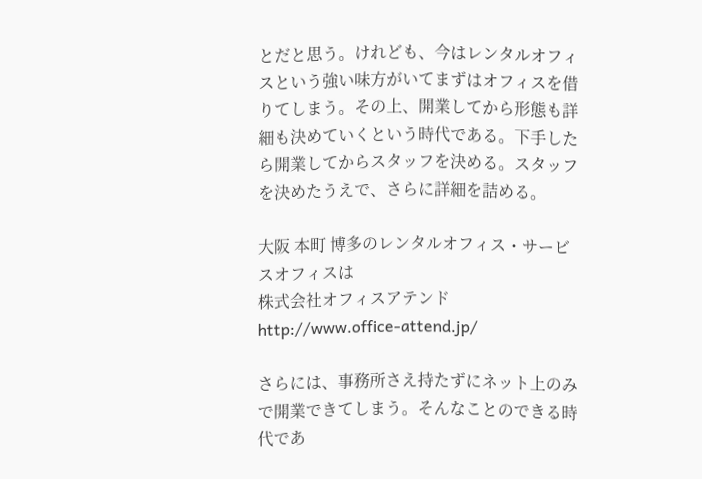とだと思う。けれども、今はレンタルオフィスという強い味方がいてまずはオフィスを借りてしまう。その上、開業してから形態も詳細も決めていくという時代である。下手したら開業してからスタッフを決める。スタッフを決めたうえで、さらに詳細を詰める。

大阪 本町 博多のレンタルオフィス・サービスオフィスは
株式会社オフィスアテンド
http://www.office-attend.jp/

さらには、事務所さえ持たずにネット上のみで開業できてしまう。そんなことのできる時代であ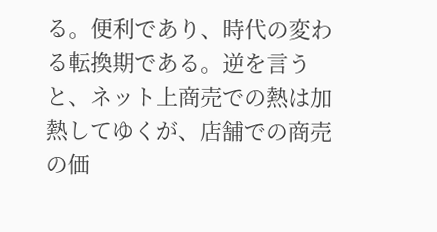る。便利であり、時代の変わる転換期である。逆を言うと、ネット上商売での熱は加熱してゆくが、店舗での商売の価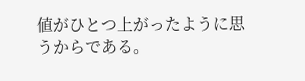値がひとつ上がったように思うからである。